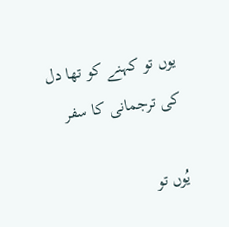یوں تو کہنے کو تھا دل کی ترجمانی کا سفر

یُوں تو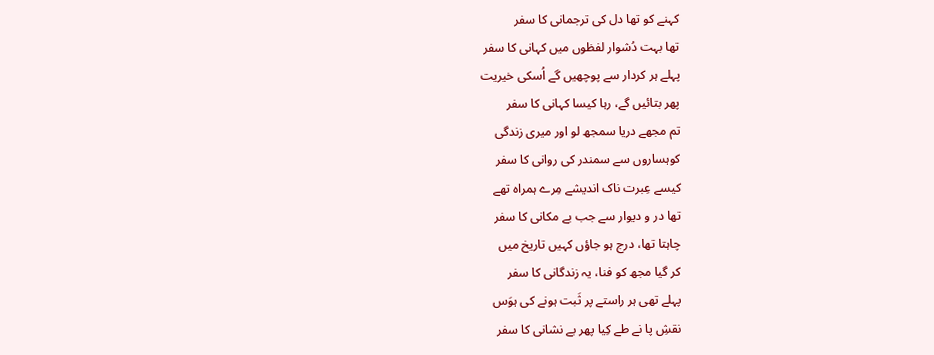کہنے کو تھا دل کی ترجمانی کا سفر
تھا بہت دُشوار لفظوں میں کہانی کا سفر
پہلے ہر کردار سے پوچھیں گے اُسکی خیریت
پھر بتائیں گے، رہا کیسا کہانی کا سفر
تم مجھے دریا سمجھ لو اور میری زندگی
کوہساروں سے سمندر کی روانی کا سفر
کیسے عِبرت ناک اندیشے مِرے ہمراہ تھے
تھا در و دیوار سے جب بے مکانی کا سفر
چاہتا تھا، درج ہو جاؤں کہیں تاریخ میں
کر گیا مجھ کو فنا، یہ زندگانی کا سفر
پہلے تھی ہر راستے پر ثَبت ہونے کی ہوَس
نقشِ پا نے طے کِیا پھر بے نشانی کا سفر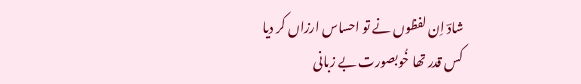شادؔ اِن لفظوں نے تو احساس ارزاں کر دیا
کس قدر تھا خُوبصورت بے زبانی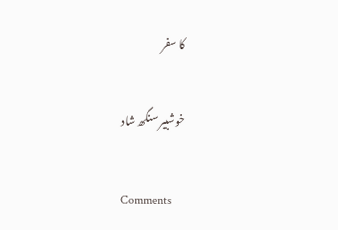کا سفر

خوشبیر سنگھ شاد

Comments